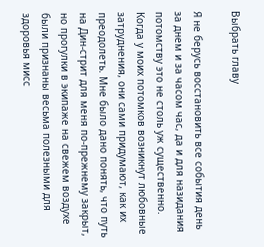Выбрать главу

Я не берусь восстановить все события день за днем и за часом час, да и для назидания потомству это не столь уж существенно. Когда у моих потомков возникнут любовные затруднения, они сами придумают, как их преодолеть. Мне было дано понять, что путь на Дин-стрит для меня по-прежнему закрыт, но прогулки в экипаже на свежем воздухе были признаны весьма полезными для здоровья мисс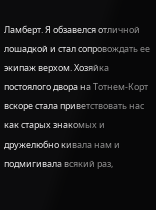Ламберт. Я обзавелся отличной лошадкой и стал сопровождать ее экипаж верхом. Хозяйка постоялого двора на Тотнем-Корт вскоре стала приветствовать нас как старых знакомых и дружелюбно кивала нам и подмигивала всякий раз,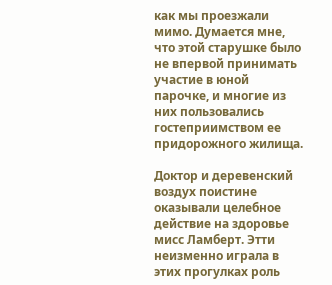как мы проезжали мимо. Думается мне, что этой старушке было не впервой принимать участие в юной парочке, и многие из них пользовались гостеприимством ее придорожного жилища.

Доктор и деревенский воздух поистине оказывали целебное действие на здоровье мисс Ламберт. Этти неизменно играла в этих прогулках роль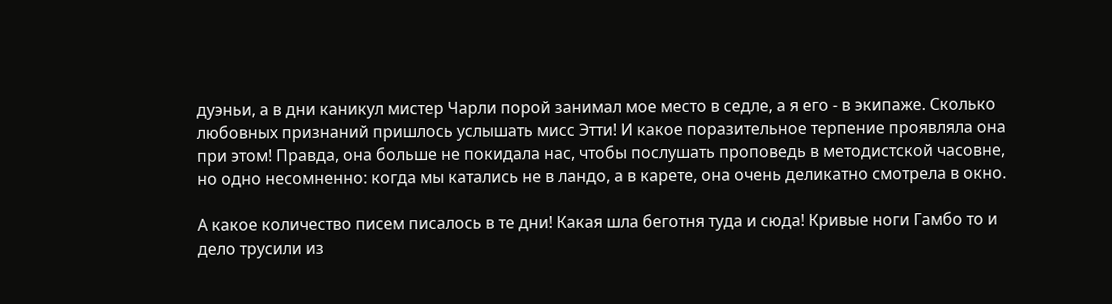дуэньи, а в дни каникул мистер Чарли порой занимал мое место в седле, а я его - в экипаже. Сколько любовных признаний пришлось услышать мисс Этти! И какое поразительное терпение проявляла она при этом! Правда, она больше не покидала нас, чтобы послушать проповедь в методистской часовне, но одно несомненно: когда мы катались не в ландо, а в карете, она очень деликатно смотрела в окно.

А какое количество писем писалось в те дни! Какая шла беготня туда и сюда! Кривые ноги Гамбо то и дело трусили из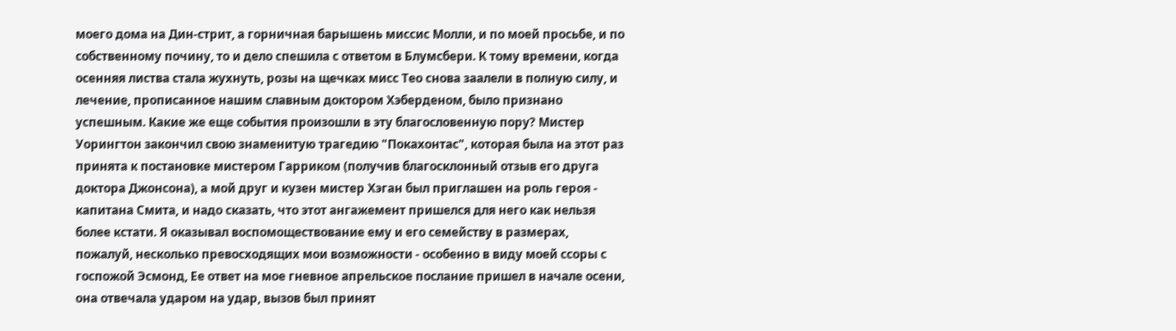моего дома на Дин-стрит, а горничная барышень миссис Молли, и по моей просьбе, и по собственному почину, то и дело спешила с ответом в Блумсбери. К тому времени, когда осенняя листва стала жухнуть, розы на щечках мисс Тео снова заалели в полную силу, и лечение, прописанное нашим славным доктором Хэберденом, было признано успешным. Какие же еще события произошли в эту благословенную пору? Мистер Уорингтон закончил свою знаменитую трагедию "Покахонтас", которая была на этот раз принята к постановке мистером Гарриком (получив благосклонный отзыв его друга доктора Джонсона), а мой друг и кузен мистер Хэган был приглашен на роль героя - капитана Смита, и надо сказать, что этот ангажемент пришелся для него как нельзя более кстати. Я оказывал воспомоществование ему и его семейству в размерах, пожалуй, несколько превосходящих мои возможности - особенно в виду моей ссоры с госпожой Эсмонд, Ее ответ на мое гневное апрельское послание пришел в начале осени, она отвечала ударом на удар, вызов был принят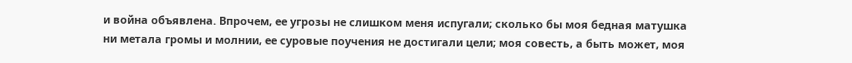и война объявлена. Впрочем, ее угрозы не слишком меня испугали; сколько бы моя бедная матушка ни метала громы и молнии, ее суровые поучения не достигали цели; моя совесть, а быть может, моя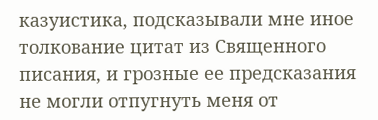казуистика, подсказывали мне иное толкование цитат из Священного писания, и грозные ее предсказания не могли отпугнуть меня от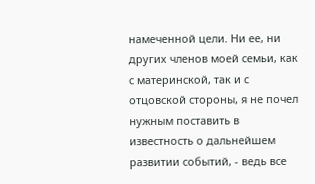намеченной цели. Ни ее, ни других членов моей семьи, как с материнской, так и с отцовской стороны, я не почел нужным поставить в известность о дальнейшем развитии событий, - ведь все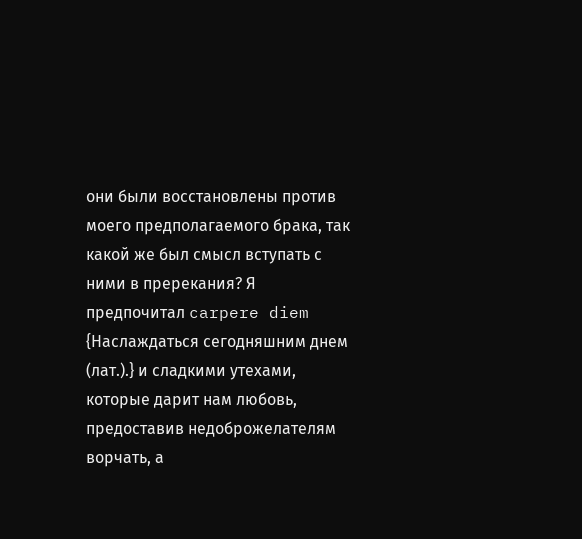они были восстановлены против моего предполагаемого брака, так какой же был смысл вступать с ними в пререкания? Я предпочитал carpere diem {Наслаждаться сегодняшним днем (лат.).} и сладкими утехами, которые дарит нам любовь, предоставив недоброжелателям ворчать, а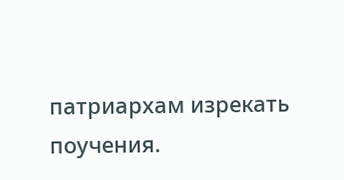патриархам изрекать поучения.